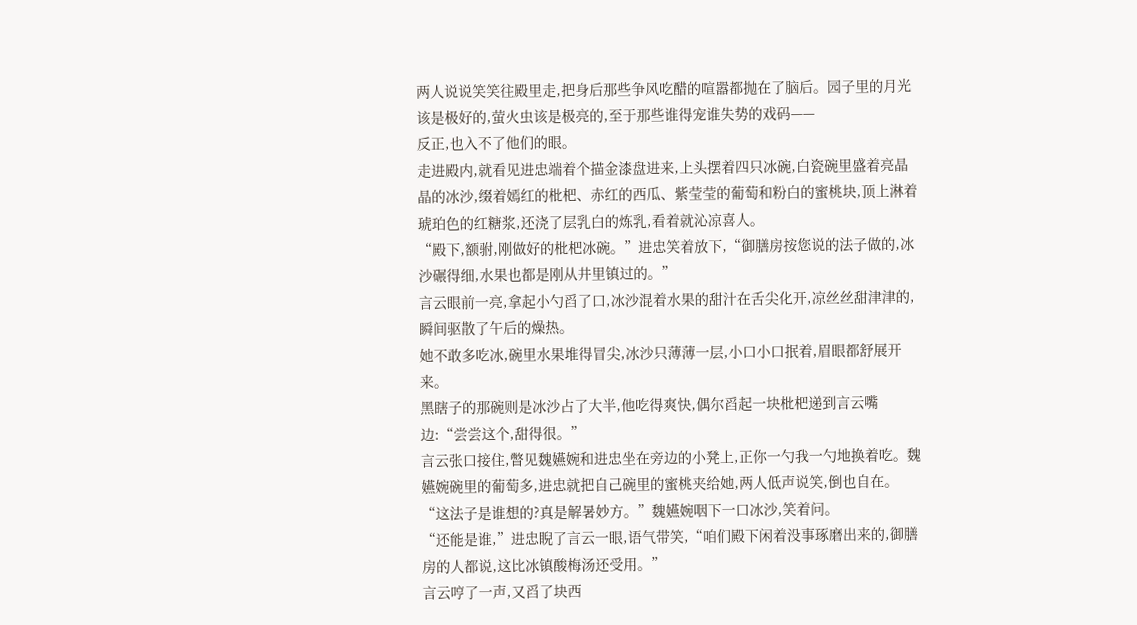两人说说笑笑往殿里走,把身后那些争风吃醋的喧嚣都抛在了脑后。园子里的月光该是极好的,萤火虫该是极亮的,至于那些谁得宠谁失势的戏码——
反正,也入不了他们的眼。
走进殿内,就看见进忠端着个描金漆盘进来,上头摆着四只冰碗,白瓷碗里盛着亮晶晶的冰沙,缀着嫣红的枇杷、赤红的西瓜、紫莹莹的葡萄和粉白的蜜桃块,顶上淋着琥珀色的红糖浆,还浇了层乳白的炼乳,看着就沁凉喜人。
“殿下,额驸,刚做好的枇杷冰碗。”进忠笑着放下,“御膳房按您说的法子做的,冰沙碾得细,水果也都是刚从井里镇过的。”
言云眼前一亮,拿起小勺舀了口,冰沙混着水果的甜汁在舌尖化开,凉丝丝甜津津的,瞬间驱散了午后的燥热。
她不敢多吃冰,碗里水果堆得冒尖,冰沙只薄薄一层,小口小口抿着,眉眼都舒展开来。
黑瞎子的那碗则是冰沙占了大半,他吃得爽快,偶尔舀起一块枇杷递到言云嘴边:“尝尝这个,甜得很。”
言云张口接住,瞥见魏嬿婉和进忠坐在旁边的小凳上,正你一勺我一勺地换着吃。魏嬿婉碗里的葡萄多,进忠就把自己碗里的蜜桃夹给她,两人低声说笑,倒也自在。
“这法子是谁想的?真是解暑妙方。”魏嬿婉咽下一口冰沙,笑着问。
“还能是谁,”进忠睨了言云一眼,语气带笑,“咱们殿下闲着没事琢磨出来的,御膳房的人都说,这比冰镇酸梅汤还受用。”
言云哼了一声,又舀了块西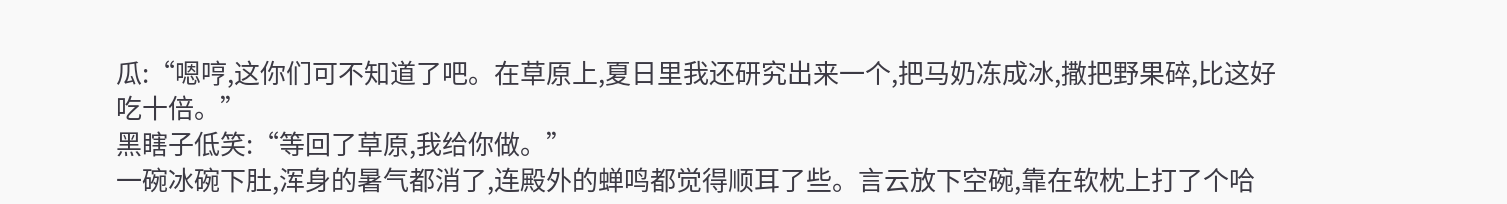瓜:“嗯哼,这你们可不知道了吧。在草原上,夏日里我还研究出来一个,把马奶冻成冰,撒把野果碎,比这好吃十倍。”
黑瞎子低笑:“等回了草原,我给你做。”
一碗冰碗下肚,浑身的暑气都消了,连殿外的蝉鸣都觉得顺耳了些。言云放下空碗,靠在软枕上打了个哈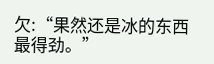欠:“果然还是冰的东西最得劲。”